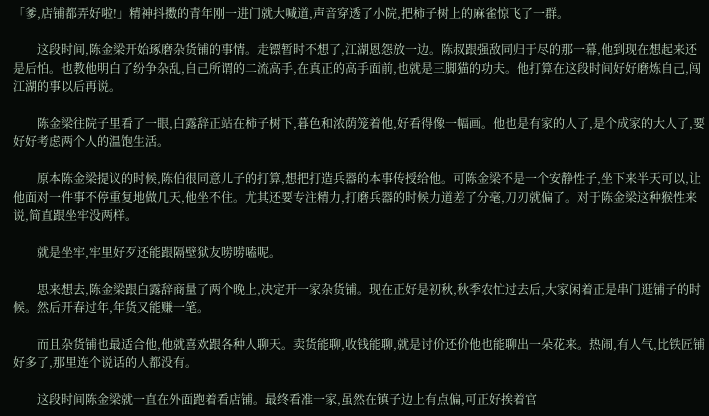「爹,店铺都弄好啦!」精神抖擞的青年刚一进门就大喊道,声音穿透了小院,把柿子树上的麻雀惊飞了一群。

        这段时间,陈金梁开始琢磨杂货铺的事情。走镖暂时不想了,江湖恩怨放一边。陈叔跟强敌同归于尽的那一幕,他到现在想起来还是后怕。也教他明白了纷争杂乱,自己所谓的二流高手,在真正的高手面前,也就是三脚猫的功夫。他打算在这段时间好好磨炼自己,闯江湖的事以后再说。

        陈金梁往院子里看了一眼,白露辞正站在柿子树下,暮色和浓荫笼着他,好看得像一幅画。他也是有家的人了,是个成家的大人了,要好好考虑两个人的温饱生活。

        原本陈金梁提议的时候,陈伯很同意儿子的打算,想把打造兵器的本事传授给他。可陈金梁不是一个安静性子,坐下来半天可以,让他面对一件事不停重复地做几天,他坐不住。尤其还要专注精力,打磨兵器的时候力道差了分毫,刀刃就偏了。对于陈金梁这种猴性来说,简直跟坐牢没两样。

        就是坐牢,牢里好歹还能跟隔壁狱友唠唠嗑呢。

        思来想去,陈金梁跟白露辞商量了两个晚上,决定开一家杂货铺。现在正好是初秋,秋季农忙过去后,大家闲着正是串门逛铺子的时候。然后开春过年,年货又能赚一笔。

        而且杂货铺也最适合他,他就喜欢跟各种人聊天。卖货能聊,收钱能聊,就是讨价还价他也能聊出一朵花来。热闹,有人气,比铁匠铺好多了,那里连个说话的人都没有。

        这段时间陈金梁就一直在外面跑着看店铺。最终看准一家,虽然在镇子边上有点偏,可正好挨着官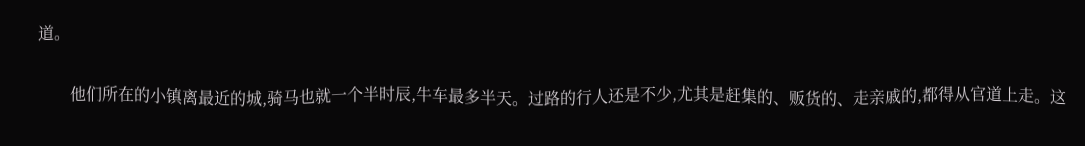道。

        他们所在的小镇离最近的城,骑马也就一个半时辰,牛车最多半天。过路的行人还是不少,尤其是赶集的、贩货的、走亲戚的,都得从官道上走。这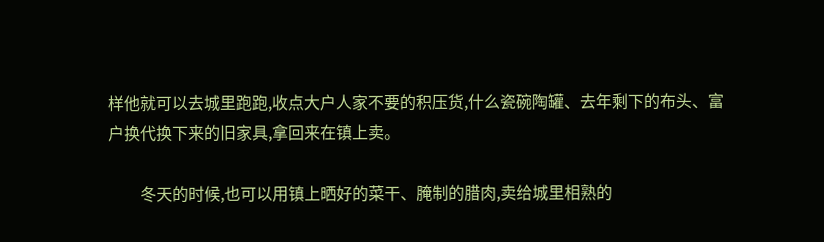样他就可以去城里跑跑,收点大户人家不要的积压货,什么瓷碗陶罐、去年剩下的布头、富户换代换下来的旧家具,拿回来在镇上卖。

        冬天的时候,也可以用镇上晒好的菜干、腌制的腊肉,卖给城里相熟的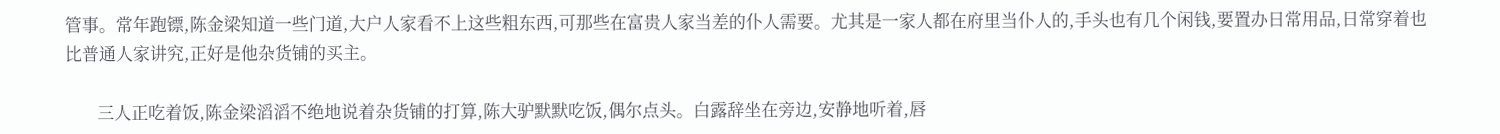管事。常年跑镖,陈金梁知道一些门道,大户人家看不上这些粗东西,可那些在富贵人家当差的仆人需要。尤其是一家人都在府里当仆人的,手头也有几个闲钱,要置办日常用品,日常穿着也比普通人家讲究,正好是他杂货铺的买主。

        三人正吃着饭,陈金梁滔滔不绝地说着杂货铺的打算,陈大驴默默吃饭,偶尔点头。白露辞坐在旁边,安静地听着,唇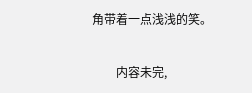角带着一点浅浅的笑。

        内容未完,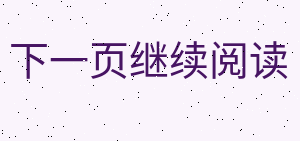下一页继续阅读